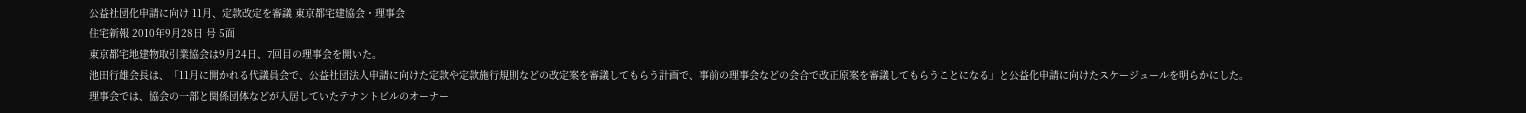公益社団化申請に向け 11月、定款改定を審議 東京都宅建協会・理事会
住宅新報 2010年9月28日 号 5面
東京都宅地建物取引業協会は9月24日、7回目の理事会を開いた。
池田行雄会長は、「11月に開かれる代議員会で、公益社団法人申請に向けた定款や定款施行規則などの改定案を審議してもらう計画で、事前の理事会などの会合で改正原案を審議してもらうことになる」と公益化申請に向けたスケージュールを明らかにした。
理事会では、協会の一部と関係団体などが入居していたテナントビルのオーナー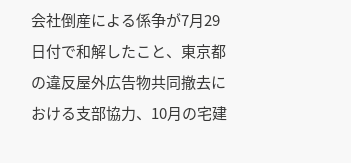会社倒産による係争が7月29日付で和解したこと、東京都の違反屋外広告物共同撤去における支部協力、10月の宅建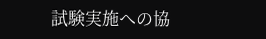試験実施への協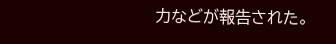力などが報告された。